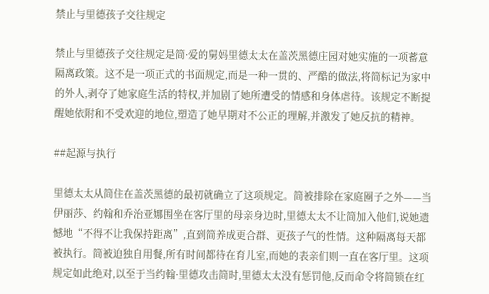禁止与里德孩子交往规定

禁止与里德孩子交往规定是简·爱的舅妈里德太太在盖茨黑德庄园对她实施的一项蓄意隔离政策。这不是一项正式的书面规定,而是一种一贯的、严酷的做法,将简标记为家中的外人,剥夺了她家庭生活的特权,并加剧了她所遭受的情感和身体虐待。该规定不断提醒她依附和不受欢迎的地位,塑造了她早期对不公正的理解,并激发了她反抗的精神。

##起源与执行

里德太太从简住在盖茨黑德的最初就确立了这项规定。简被排除在家庭圈子之外——当伊丽莎、约翰和乔治亚娜围坐在客厅里的母亲身边时,里德太太不让简加入他们,说她遗憾地“不得不让我保持距离”,直到简养成更合群、更孩子气的性情。这种隔离每天都被执行。简被迫独自用餐,所有时间都待在育儿室,而她的表亲们则一直在客厅里。这项规定如此绝对,以至于当约翰·里德攻击简时,里德太太没有惩罚他,反而命令将简锁在红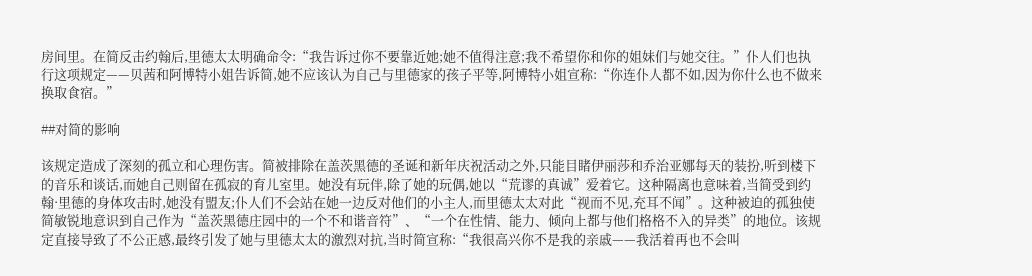房间里。在简反击约翰后,里德太太明确命令:“我告诉过你不要靠近她;她不值得注意;我不希望你和你的姐妹们与她交往。”仆人们也执行这项规定——贝茜和阿博特小姐告诉简,她不应该认为自己与里德家的孩子平等,阿博特小姐宣称:“你连仆人都不如,因为你什么也不做来换取食宿。”

##对简的影响

该规定造成了深刻的孤立和心理伤害。简被排除在盖茨黑德的圣诞和新年庆祝活动之外,只能目睹伊丽莎和乔治亚娜每天的装扮,听到楼下的音乐和谈话,而她自己则留在孤寂的育儿室里。她没有玩伴,除了她的玩偶,她以“荒谬的真诚”爱着它。这种隔离也意味着,当简受到约翰·里德的身体攻击时,她没有盟友;仆人们不会站在她一边反对他们的小主人,而里德太太对此“视而不见,充耳不闻”。这种被迫的孤独使简敏锐地意识到自己作为“盖茨黑德庄园中的一个不和谐音符”、“一个在性情、能力、倾向上都与他们格格不入的异类”的地位。该规定直接导致了不公正感,最终引发了她与里德太太的激烈对抗,当时简宣称:“我很高兴你不是我的亲戚——我活着再也不会叫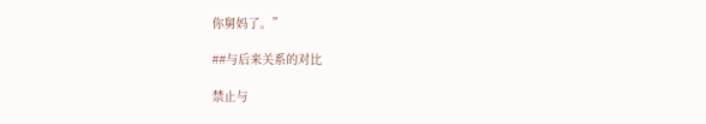你舅妈了。”

##与后来关系的对比

禁止与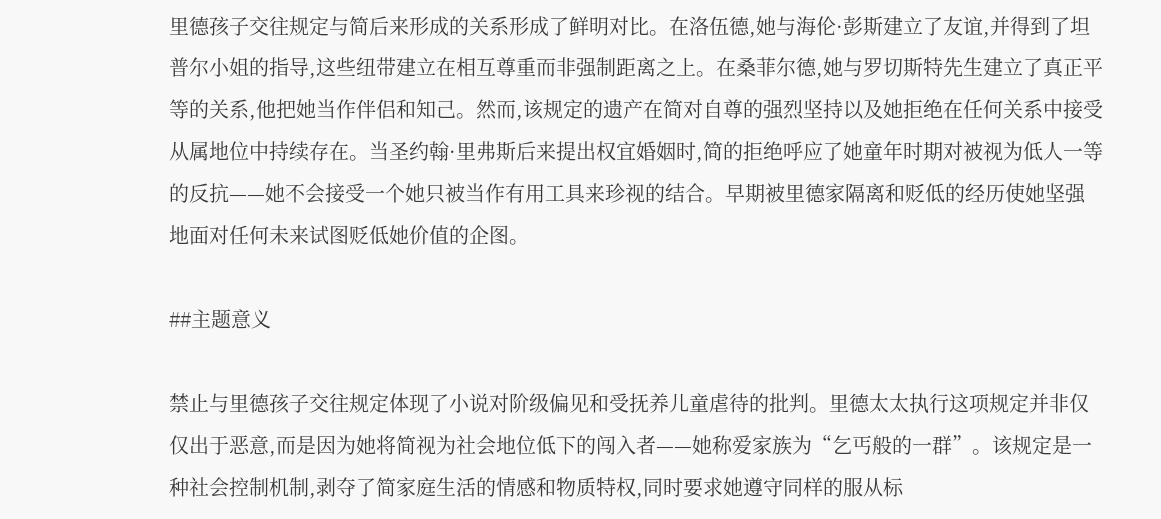里德孩子交往规定与简后来形成的关系形成了鲜明对比。在洛伍德,她与海伦·彭斯建立了友谊,并得到了坦普尔小姐的指导,这些纽带建立在相互尊重而非强制距离之上。在桑菲尔德,她与罗切斯特先生建立了真正平等的关系,他把她当作伴侣和知己。然而,该规定的遗产在简对自尊的强烈坚持以及她拒绝在任何关系中接受从属地位中持续存在。当圣约翰·里弗斯后来提出权宜婚姻时,简的拒绝呼应了她童年时期对被视为低人一等的反抗——她不会接受一个她只被当作有用工具来珍视的结合。早期被里德家隔离和贬低的经历使她坚强地面对任何未来试图贬低她价值的企图。

##主题意义

禁止与里德孩子交往规定体现了小说对阶级偏见和受抚养儿童虐待的批判。里德太太执行这项规定并非仅仅出于恶意,而是因为她将简视为社会地位低下的闯入者——她称爱家族为“乞丐般的一群”。该规定是一种社会控制机制,剥夺了简家庭生活的情感和物质特权,同时要求她遵守同样的服从标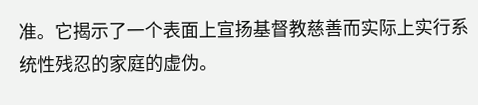准。它揭示了一个表面上宣扬基督教慈善而实际上实行系统性残忍的家庭的虚伪。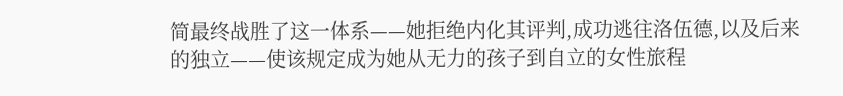简最终战胜了这一体系——她拒绝内化其评判,成功逃往洛伍德,以及后来的独立——使该规定成为她从无力的孩子到自立的女性旅程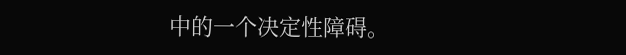中的一个决定性障碍。